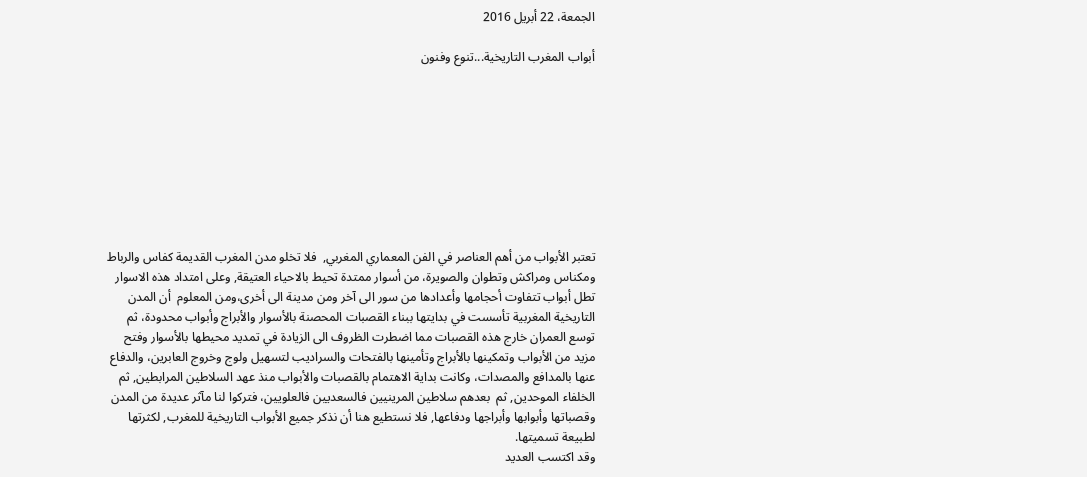الجمعة، 22 أبريل 2016

أبواب المغرب التاريخية...تنوع وفنون









تعتبر الأبواب من أهم العناصر في الفن المعماري المغربي,  فلا تخلو مدن المغرب القديمة كفاس والرباط ومكناس ومراكش وتطوان والصويرة، من أسوار ممتدة تحيط بالاحياء العتيقة, وعلى امتداد هذه الاسوار تطل أبواب تتفاوت أحجامها وأعدادها من سور الى آخر ومن مدينة الى أخرى،ومن المعلوم  أن المدن التاريخية المغربية تأسست في بدايتها ببناء القصبات المحصنة بالأسوار والأبراج وأبواب محدودة، ثم توسع العمران خارج هذه القصبات مما اضطرت الظروف الى الزيادة في تمديد محيطها بالأسوار وفتح مزيد من الأبواب وتمكينها بالأبراج وتأمينها بالفتحات والسراديب لتسهيل ولوج وخروج العابرين، والدفاع عنها بالمدافع والمصدات، وكانت بداية الاهتمام بالقصبات والأبواب منذ عهد السلاطين المرابطين, ثم الخلفاء الموحدين, ثم  بعدهم سلاطين المرينيين فالسعديين فالعلويين، فتركوا لنا مآثر عديدة من المدن وقصباتها وأبوابها وأبراجها ودفاعها, فلا نستطيع هنا أن نذكر جميع الأبواب التاريخية للمغرب, لكثرتها لطبيعة تسميتها.
وقد اكتسب العديد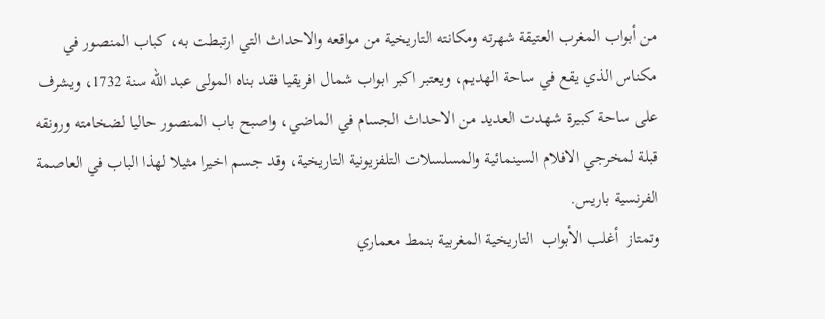من أبواب المغرب العتيقة شهرته ومكانته التاريخية من مواقعه والاحداث التي ارتبطت به، كباب المنصور في مكناس الذي يقع في ساحة الهديم، ويعتبر اكبر ابواب شمال افريقيا فقد بناه المولى عبد الله سنة 1732، ويشرف على ساحة كبيرة شهدت العديد من الاحداث الجسام في الماضي، واصبح باب المنصور حاليا لضخامته ورونقه قبلة لمخرجي الافلام السينمائية والمسلسلات التلفزيونية التاريخية، وقد جسم اخيرا مثيلا لهذا الباب في العاصمة الفرنسية باريس.
وتمتاز  أغلب الأبواب  التاريخية المغربية بنمط معماري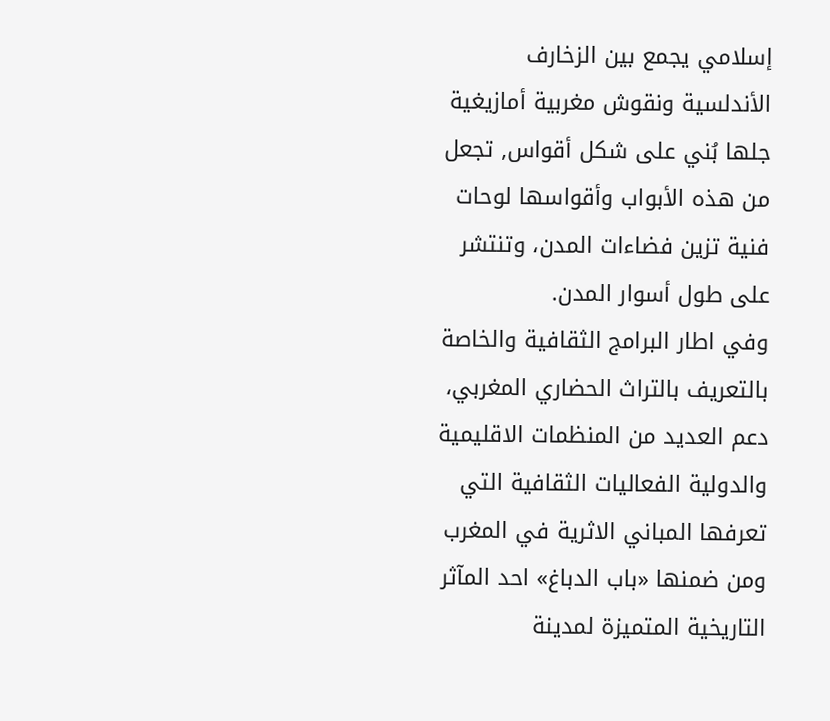إسلامي يجمع بين الزخارف الأندلسية ونقوش مغربية أمازيغية جلها بُني على شكل أقواس, تجعل من هذه الأبواب وأقواسها لوحات فنية تزين فضاءات المدن، وتنتشر على طول أسوار المدن.
وفي اطار البرامج الثقافية والخاصة بالتعريف بالتراث الحضاري المغربي، دعم العديد من المنظمات الاقليمية والدولية الفعاليات الثقافية التي تعرفها المباني الاثرية في المغرب ومن ضمنها «باب الدباغ» احد المآثر التاريخية المتميزة لمدينة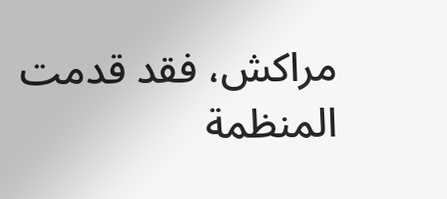مراكش، فقد قدمت المنظمة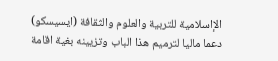الإاسلامية للتربية والعلوم والثقافة (ايسيسكو) دعما ماليا لترميم هذا الباب وتزيينه بغية اقامة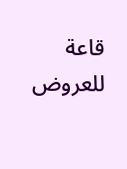قاعة للعروض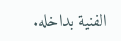الفنية بداخله.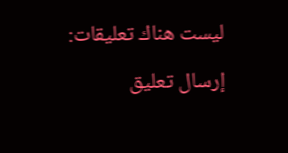ليست هناك تعليقات:

إرسال تعليق